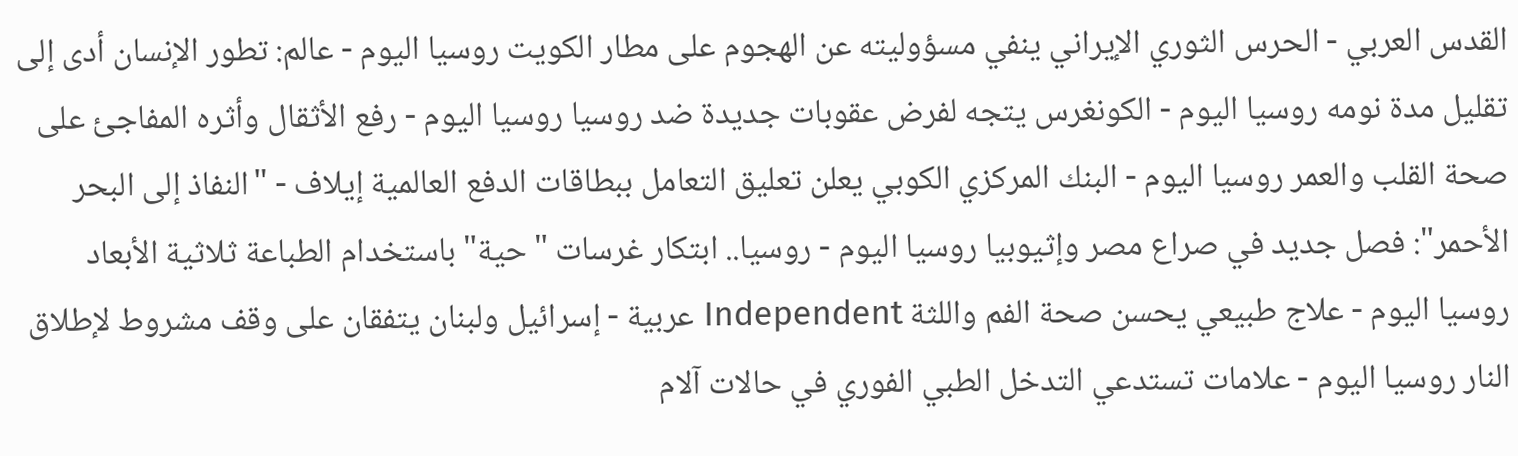القدس العربي - الحرس الثوري الإيراني ينفي مسؤوليته عن الهجوم على مطار الكويت روسيا اليوم - عالم: تطور الإنسان أدى إلى تقليل مدة نومه روسيا اليوم - الكونغرس يتجه لفرض عقوبات جديدة ضد روسيا روسيا اليوم - رفع الأثقال وأثره المفاجئ على صحة القلب والعمر روسيا اليوم - البنك المركزي الكوبي يعلن تعليق التعامل ببطاقات الدفع العالمية إيلاف - "النفاذ إلى البحر الأحمر": فصل جديد في صراع مصر وإثيوبيا روسيا اليوم - روسيا.. ابتكار غرسات "حية" باستخدام الطباعة ثلاثية الأبعاد روسيا اليوم - علاج طبيعي يحسن صحة الفم واللثة Independent عربية - إسرائيل ولبنان يتفقان على وقف مشروط لإطلاق النار روسيا اليوم - علامات تستدعي التدخل الطبي الفوري في حالات آلام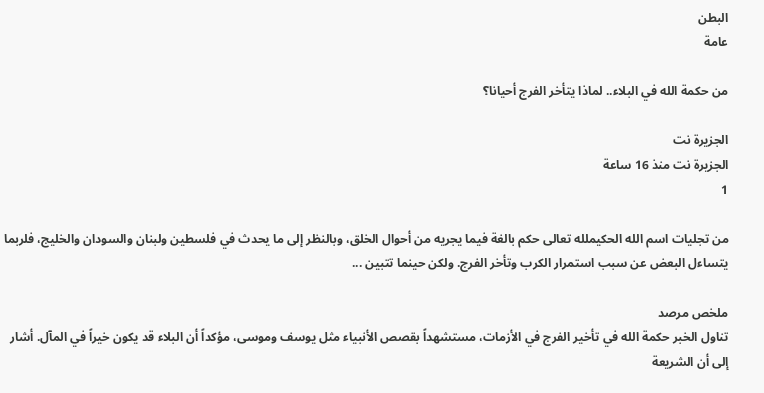البطن
عامة

من حكمة الله في البلاء.. لماذا يتأخر الفرج أحيانا؟

الجزيرة نت
الجزيرة نت منذ 16 ساعة
1

من تجليات اسم الله الحكيملله تعالى حكم بالغة فيما يجريه من أحوال الخلق، وبالنظر إلى ما يحدث في فلسطين ولبنان والسودان والخليج، فلربما يتساءل البعض عن سبب استمرار الكرب وتأخر الفرج. ولكن حينما تتبين ...

ملخص مرصد
تناول الخبر حكمة الله في تأخير الفرج في الأزمات، مستشهداً بقصص الأنبياء مثل يوسف وموسى، مؤكداً أن البلاء قد يكون خيراً في المآل. أشار إلى أن الشريعة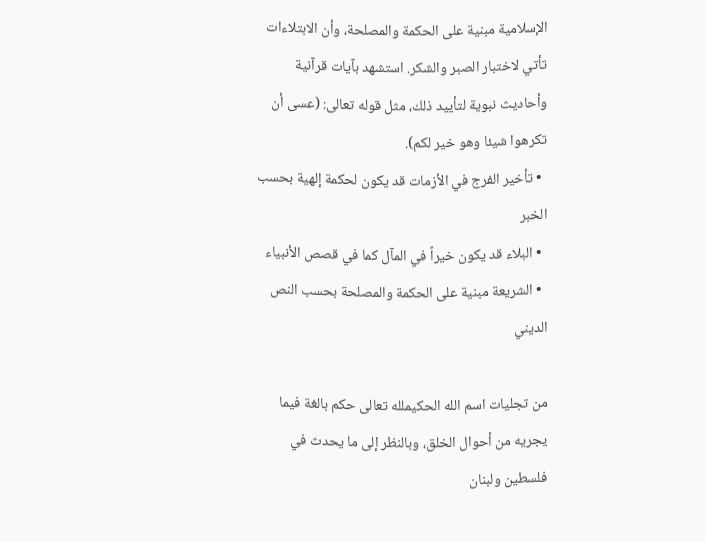الإسلامية مبنية على الحكمة والمصلحة، وأن الابتلاءات تأتي لاختبار الصبر والشكر. استشهد بآيات قرآنية وأحاديث نبوية لتأييد ذلك، مثل قوله تعالى: (عسى أن تكرهوا شيئا وهو خير لكم).
  • تأخير الفرج في الأزمات قد يكون لحكمة إلهية بحسب الخبر
  • البلاء قد يكون خيراً في المآل كما في قصص الأنبياء
  • الشريعة مبنية على الحكمة والمصلحة بحسب النص الديني

من تجليات اسم الله الحكيملله تعالى حكم بالغة فيما يجريه من أحوال الخلق، وبالنظر إلى ما يحدث في فلسطين ولبنان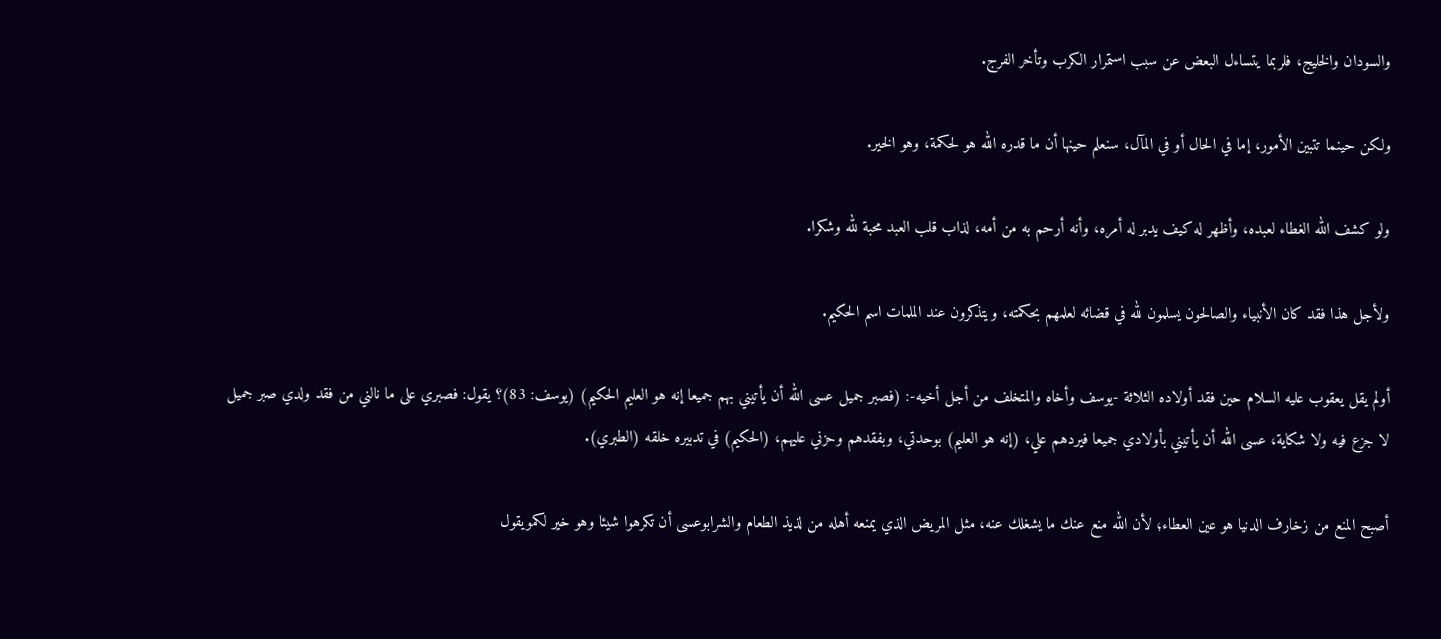والسودان والخليج، فلربما يتساءل البعض عن سبب استمرار الكرب وتأخر الفرج.

ولكن حينما تتبين الأمور، إما في الحال أو في المآل، سنعلم حينها أن ما قدره الله هو لحكمة، وهو الخير.

ولو كشف الله الغطاء لعبده، وأظهر له كيف يدبر له أمره، وأنه أرحم به من أمه، لذاب قلب العبد محبة لله وشكرا.

ولأجل هذا فقد كان الأنبياء والصالحون يسلمون لله في قضائه لعلمهم بحكمته، ويتذكرون عند الملمات اسم الحكيم.

أولم يقل يعقوب عليه السلام حين فقد أولاده الثلاثة -يوسف وأخاه والمتخلف من أجل أخيه-: (فصبر جميل عسى الله أن يأتيني بهم جميعا إنه هو العليم الحكيم) (يوسف: 83)؟ يقول: فصبري على ما نالني من فقد ولدي صبر جميل لا جزع فيه ولا شكاية، عسى الله أن يأتيني بأولادي جميعا فيردهم علي، (إنه هو العليم) بوحدتي، وبفقدهم وحزني عليهم، (الحكيم) في تدبيره خلقه (الطبري).

أصبح المنع من زخارف الدنيا هو عين العطاء؛ لأن الله منع عنك ما يشغلك عنه، مثل المريض الذي يمنعه أهله من لذيذ الطعام والشرابوعسى أن تكرهوا شيئا وهو خير لكمويقول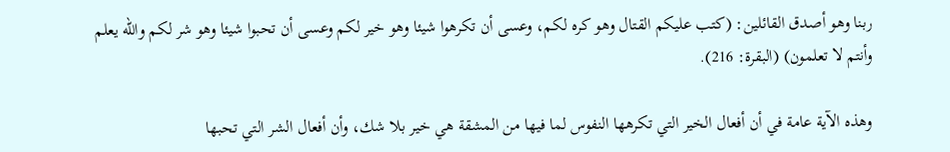ربنا وهو أصدق القائلين: (كتب عليكم القتال وهو كره لكم، وعسى أن تكرهوا شيئا وهو خير لكم وعسى أن تحبوا شيئا وهو شر لكم والله يعلم وأنتم لا تعلمون) (البقرة: 216).

وهذه الآية عامة في أن أفعال الخير التي تكرهها النفوس لما فيها من المشقة هي خير بلا شك، وأن أفعال الشر التي تحبها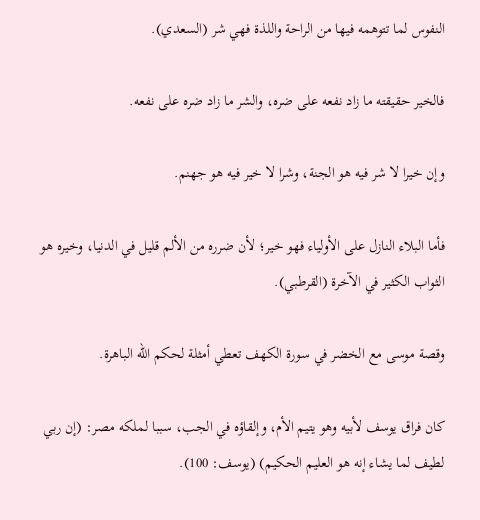النفوس لما تتوهمه فيها من الراحة واللذة فهي شر (السعدي).

فالخير حقيقته ما زاد نفعه على ضره، والشر ما زاد ضره على نفعه.

وإن خيرا لا شر فيه هو الجنة، وشرا لا خير فيه هو جهنم.

فأما البلاء النازل على الأولياء فهو خير؛ لأن ضرره من الألم قليل في الدنيا، وخيره هو الثواب الكثير في الآخرة (القرطبي).

وقصة موسى مع الخضر في سورة الكهف تعطي أمثلة لحكم الله الباهرة.

كان فراق يوسف لأبيه وهو يتيم الأم، وإلقاؤه في الجب، سببا لملكه مصر: (إن ربي لطيف لما يشاء إنه هو العليم الحكيم) (يوسف: 100).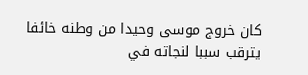كان خروج موسى وحيدا من وطنه خائفا يترقب سببا لنجاته في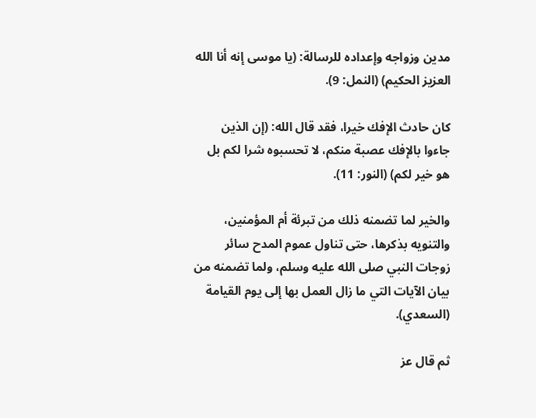مدين وزواجه وإعداده للرسالة: (يا موسى إنه أنا الله العزيز الحكيم) (النمل: 9).

كان حادث الإفك خيرا، فقد قال الله: (إن الذين جاءوا بالإفك عصبة منكم، لا تحسبوه شرا لكم بل هو خير لكم) (النور: 11).

والخير لما تضمنه ذلك من تبرئة أم المؤمنين، والتنويه بذكرها، حتى تناول عموم المدح سائر زوجات النبي صلى الله عليه وسلم، ولما تضمنه من بيان الآيات التي ما زال العمل بها إلى يوم القيامة (السعدي).

ثم قال عز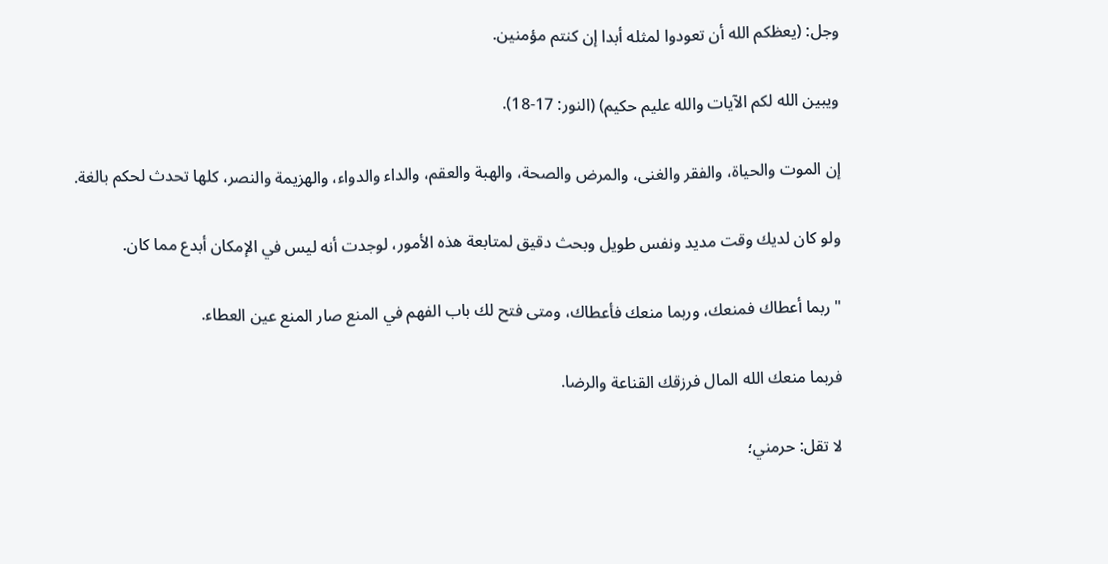وجل: (يعظكم الله أن تعودوا لمثله أبدا إن كنتم مؤمنين.

ويبين الله لكم الآيات والله عليم حكيم) (النور: 17-18).

إن الموت والحياة، والفقر والغنى، والمرض والصحة، والهبة والعقم، والداء والدواء، والهزيمة والنصر، كلها تحدث لحكم بالغة.

ولو كان لديك وقت مديد ونفس طويل وبحث دقيق لمتابعة هذه الأمور، لوجدت أنه ليس في الإمكان أبدع مما كان.

" ربما أعطاك فمنعك، وربما منعك فأعطاك، ومتى فتح لك باب الفهم في المنع صار المنع عين العطاء.

فربما منعك الله المال فرزقك القناعة والرضا.

لا تقل: حرمني؛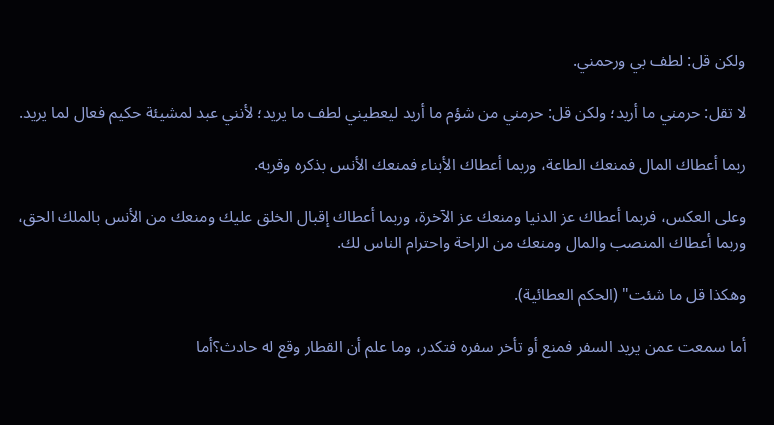ولكن قل: لطف بي ورحمني.

لا تقل: حرمني ما أريد؛ ولكن قل: حرمني من شؤم ما أريد ليعطيني لطف ما يريد؛ لأنني عبد لمشيئة حكيم فعال لما يريد.

ربما أعطاك المال فمنعك الطاعة، وربما أعطاك الأبناء فمنعك الأنس بذكره وقربه.

وعلى العكس، فربما أعطاك عز الدنيا ومنعك عز الآخرة، وربما أعطاك إقبال الخلق عليك ومنعك من الأنس بالملك الحق، وربما أعطاك المنصب والمال ومنعك من الراحة واحترام الناس لك.

وهكذا قل ما شئت" (الحكم العطائية).

أما سمعت عمن يريد السفر فمنع أو تأخر سفره فتكدر، وما علم أن القطار وقع له حادث؟أما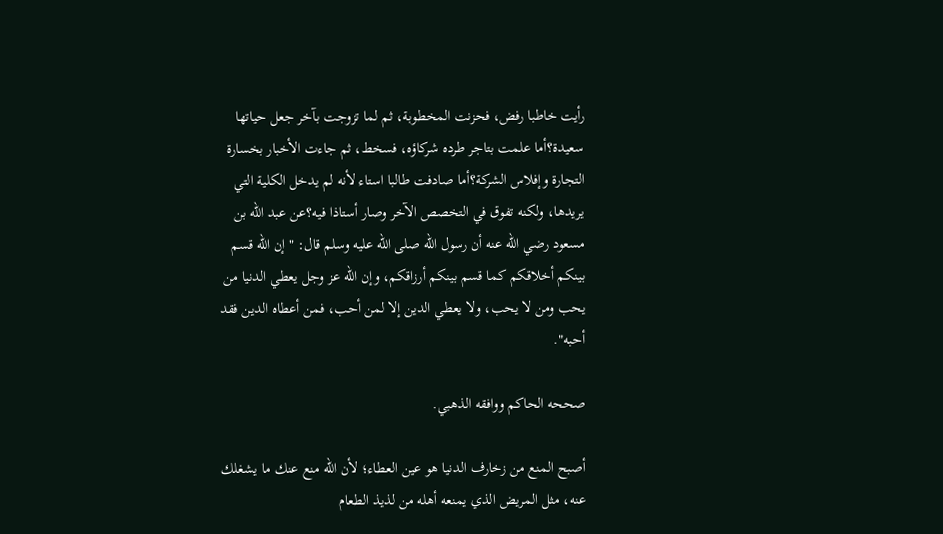رأيت خاطبا رفض، فحزنت المخطوبة، ثم لما تزوجت بآخر جعل حياتها سعيدة؟أما علمت بتاجر طرده شركاؤه، فسخط، ثم جاءت الأخبار بخسارة التجارة وإفلاس الشركة؟أما صادفت طالبا استاء لأنه لم يدخل الكلية التي يريدها، ولكنه تفوق في التخصص الآخر وصار أستاذا فيه؟عن عبد الله بن مسعود رضي الله عنه أن رسول الله صلى الله عليه وسلم قال: " إن الله قسم بينكم أخلاقكم كما قسم بينكم أرزاقكم، وإن الله عز وجل يعطي الدنيا من يحب ومن لا يحب، ولا يعطي الدين إلا لمن أحب، فمن أعطاه الدين فقد أحبه".

صححه الحاكم ووافقه الذهبي.

أصبح المنع من زخارف الدنيا هو عين العطاء؛ لأن الله منع عنك ما يشغلك عنه، مثل المريض الذي يمنعه أهله من لذيذ الطعام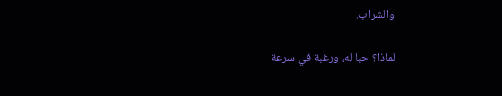والشراب.

لماذا؟ حبا له، ورغبة في سرعة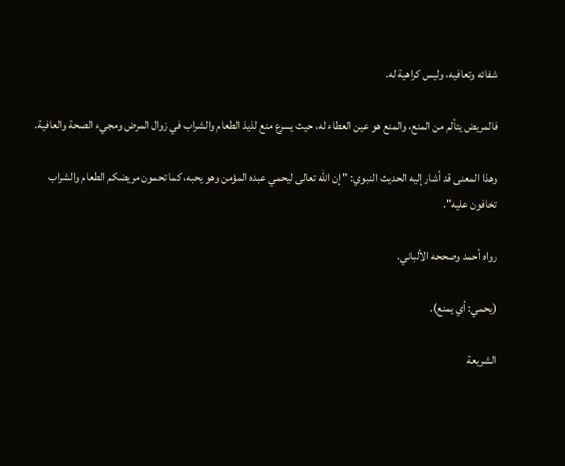شفائه وتعافيه، وليس كراهية له.

فالمريض يتألم من المنع، والمنع هو عين العطاء له، حيث يسرع منع لذيذ الطعام والشراب في زوال المرض ومجيء الصحة والعافية.

وهذا المعنى قد أشار إليه الحديث النبوي: " إن الله تعالى ليحمي عبده المؤمن وهو يحبه، كما تحمون مريضكم الطعام والشراب تخافون عليه".

رواه أحمد وصححه الألباني.

(يحمي: أي يمنع).

الشريعة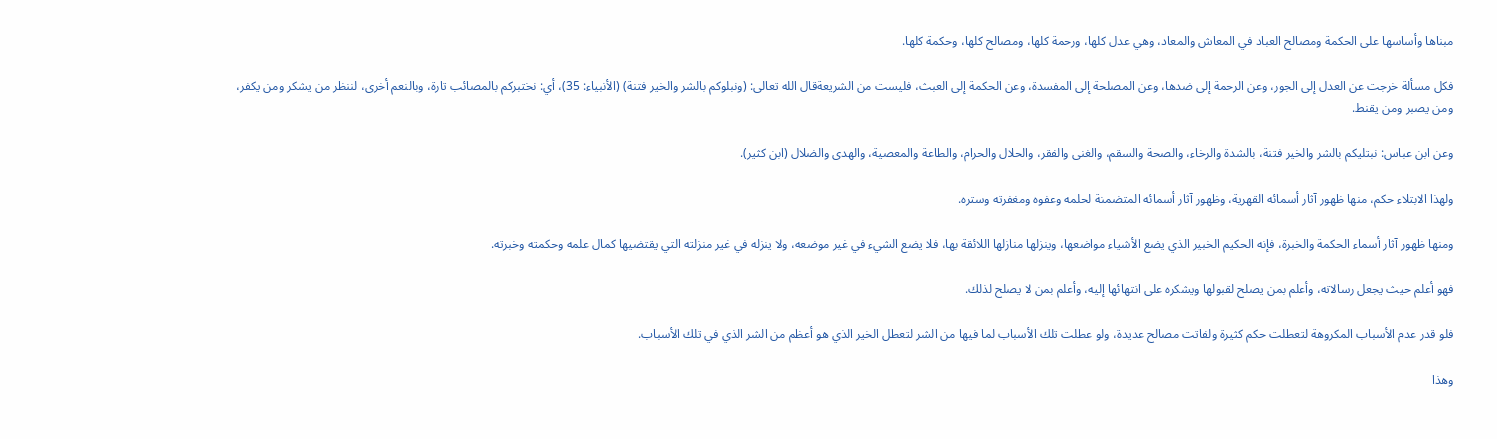مبناها وأساسها على الحكمة ومصالح العباد في المعاش والمعاد، وهي عدل كلها، ورحمة كلها، ومصالح كلها، وحكمة كلها.

فكل مسألة خرجت عن العدل إلى الجور، وعن الرحمة إلى ضدها، وعن المصلحة إلى المفسدة، وعن الحكمة إلى العبث، فليست من الشريعةقال الله تعالى: (ونبلوكم بالشر والخير فتنة) (الأنبياء: 35)، أي: نختبركم بالمصائب تارة، وبالنعم أخرى، لننظر من يشكر ومن يكفر، ومن يصبر ومن يقنط.

وعن ابن عباس: نبتليكم بالشر والخير فتنة، بالشدة والرخاء، والصحة والسقم، والغنى والفقر، والحلال والحرام، والطاعة والمعصية، والهدى والضلال (ابن كثير).

ولهذا الابتلاء حكم، منها ظهور آثار أسمائه القهرية، وظهور آثار أسمائه المتضمنة لحلمه وعفوه ومغفرته وستره.

ومنها ظهور آثار أسماء الحكمة والخبرة، فإنه الحكيم الخبير الذي يضع الأشياء مواضعها، وينزلها منازلها اللائقة بها، فلا يضع الشيء في غير موضعه، ولا ينزله في غير منزلته التي يقتضيها كمال علمه وحكمته وخبرته.

فهو أعلم حيث يجعل رسالاته، وأعلم بمن يصلح لقبولها ويشكره على انتهائها إليه، وأعلم بمن لا يصلح لذلك.

فلو قدر عدم الأسباب المكروهة لتعطلت حكم كثيرة ولفاتت مصالح عديدة، ولو عطلت تلك الأسباب لما فيها من الشر لتعطل الخير الذي هو أعظم من الشر الذي في تلك الأسباب.

وهذا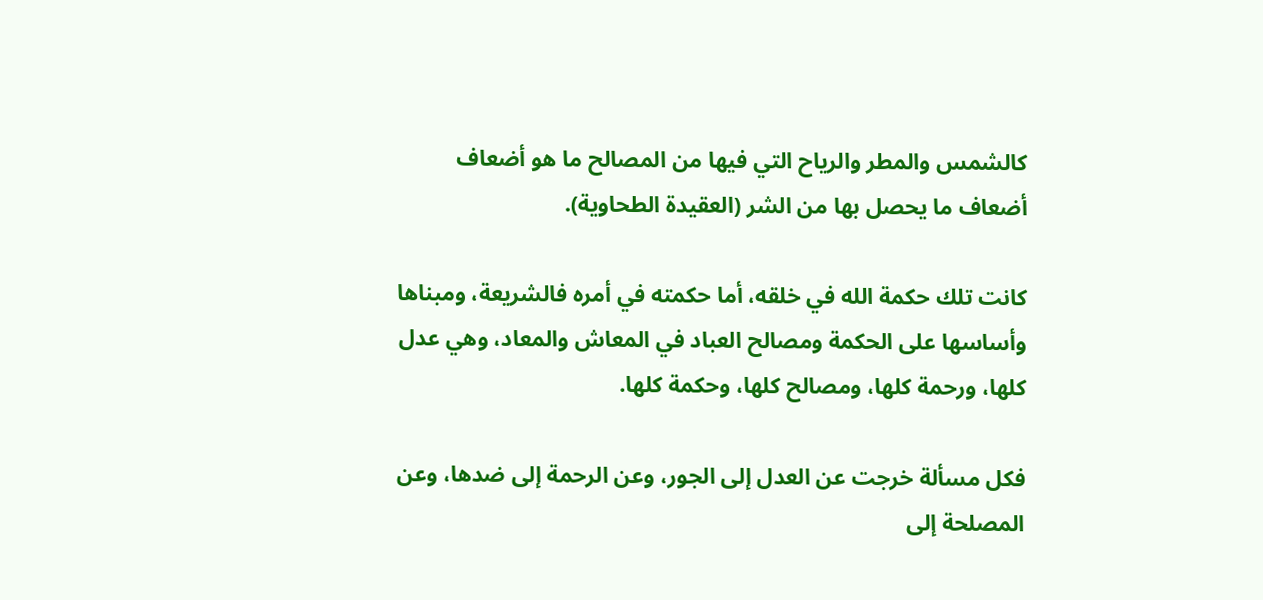كالشمس والمطر والرياح التي فيها من المصالح ما هو أضعاف أضعاف ما يحصل بها من الشر (العقيدة الطحاوية).

كانت تلك حكمة الله في خلقه، أما حكمته في أمره فالشريعة، ومبناها وأساسها على الحكمة ومصالح العباد في المعاش والمعاد، وهي عدل كلها، ورحمة كلها، ومصالح كلها، وحكمة كلها.

فكل مسألة خرجت عن العدل إلى الجور، وعن الرحمة إلى ضدها، وعن المصلحة إلى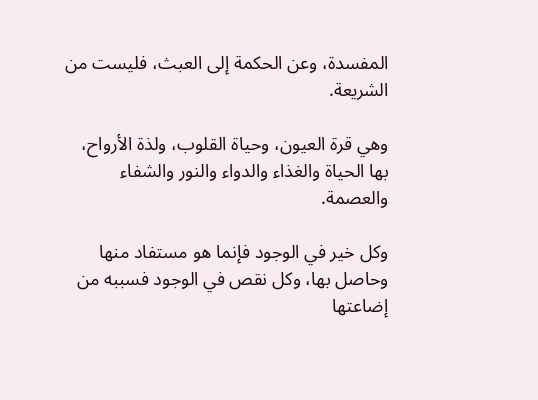المفسدة، وعن الحكمة إلى العبث، فليست من الشريعة.

وهي قرة العيون، وحياة القلوب، ولذة الأرواح، بها الحياة والغذاء والدواء والنور والشفاء والعصمة.

وكل خير في الوجود فإنما هو مستفاد منها وحاصل بها، وكل نقص في الوجود فسببه من إضاعتها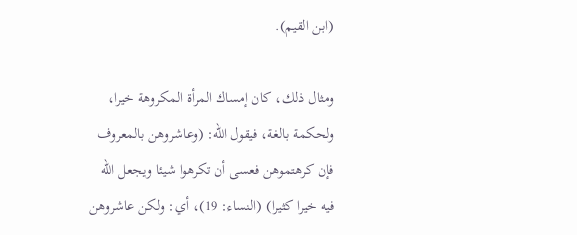(ابن القيم).

ومثال ذلك، كان إمساك المرأة المكروهة خيرا، ولحكمة بالغة، فيقول الله: (وعاشروهن بالمعروف فإن كرهتموهن فعسى أن تكرهوا شيئا ويجعل الله فيه خيرا كثيرا) (النساء: 19)، أي: ولكن عاشروهن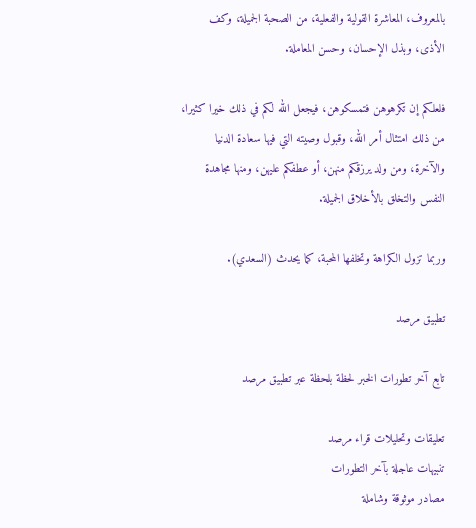بالمعروف، المعاشرة القولية والفعلية، من الصحبة الجميلة، وكف الأذى، وبذل الإحسان، وحسن المعاملة.

فلعلكم إن تكرهوهن فتمسكوهن، فيجعل الله لكم في ذلك خيرا كثيرا، من ذلك امتثال أمر الله، وقبول وصيته التي فيها سعادة الدنيا والآخرة، ومن ولد يرزقكم منهن، أو عطفكم عليهن، ومنها مجاهدة النفس والتخلق بالأخلاق الجميلة.

وربما تزول الكراهة وتخلفها المحبة، كما يحدث (السعدي).

تطبيق مرصد

تابع آخر تطورات الخبر لحظة بلحظة عبر تطبيق مرصد

تعليقات وتحليلات قراء مرصد
تنبيهات عاجلة بآخر التطورات
مصادر موثوقة وشاملة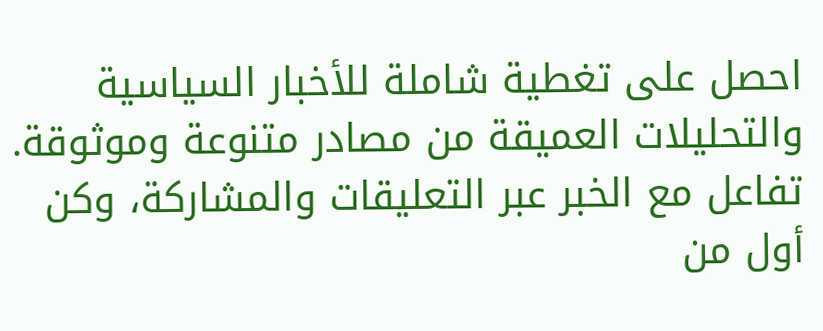احصل على تغطية شاملة للأخبار السياسية والتحليلات العميقة من مصادر متنوعة وموثوقة. تفاعل مع الخبر عبر التعليقات والمشاركة، وكن أول من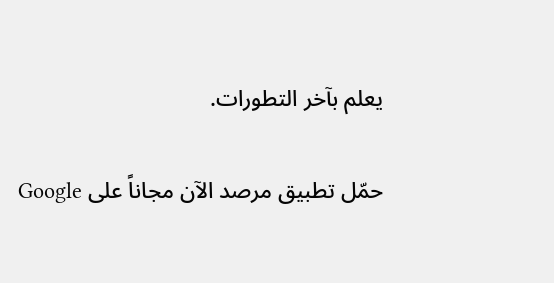يعلم بآخر التطورات.

حمّل تطبيق مرصد الآن مجاناً على Google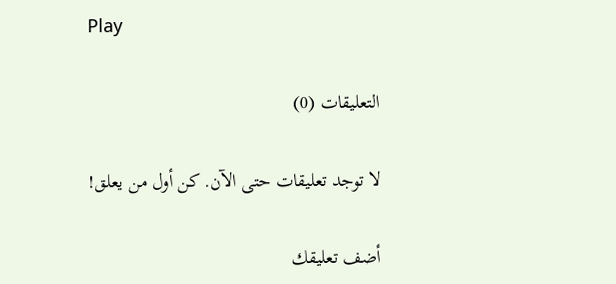Play

التعليقات (0)

لا توجد تعليقات حتى الآن. كن أول من يعلق!

أضف تعليقك